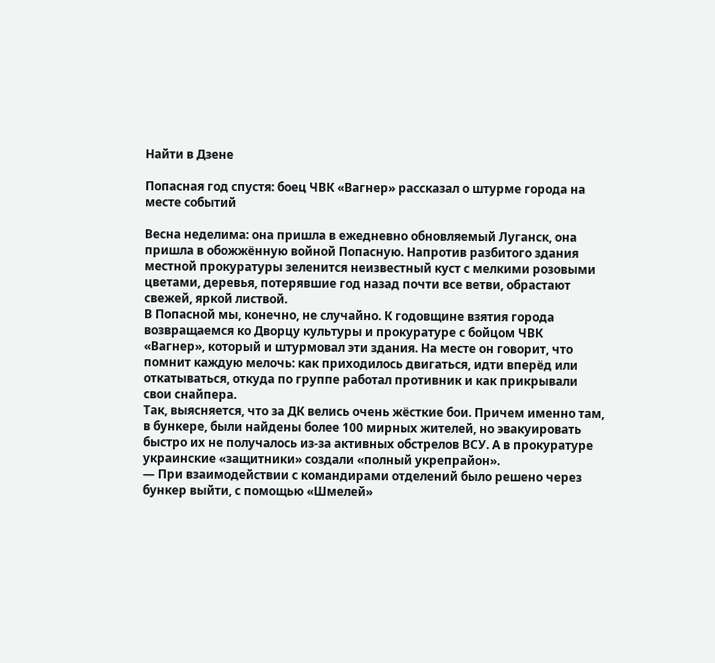Найти в Дзене

Попасная год спустя: боец ЧВК «Вагнер» рассказал о штурме города на месте событий

Весна неделима: она пришла в ежедневно обновляемый Луганск, она пришла в обожжённую войной Попасную. Напротив разбитого здания местной прокуратуры зеленится неизвестный куст с мелкими розовыми цветами, деревья, потерявшие год назад почти все ветви, обрастают свежей, яркой листвой.
В Попасной мы, конечно, не случайно. К годовщине взятия города возвращаемся ко Дворцу культуры и прокуратуре с бойцом ЧВК «Вагнер», который и штурмовал эти здания. На месте он говорит, что помнит каждую мелочь: как приходилось двигаться, идти вперёд или откатываться, откуда по группе работал противник и как прикрывали свои снайпера.
Так, выясняется, что за ДК велись очень жёсткие бои. Причем именно там, в бункере, были найдены более 100 мирных жителей, но эвакуировать быстро их не получалось из-за активных обстрелов ВСУ. А в прокуратуре украинские «защитники» создали «полный укрепрайон».
— При взаимодействии с командирами отделений было решено через бункер выйти, с помощью «Шмелей»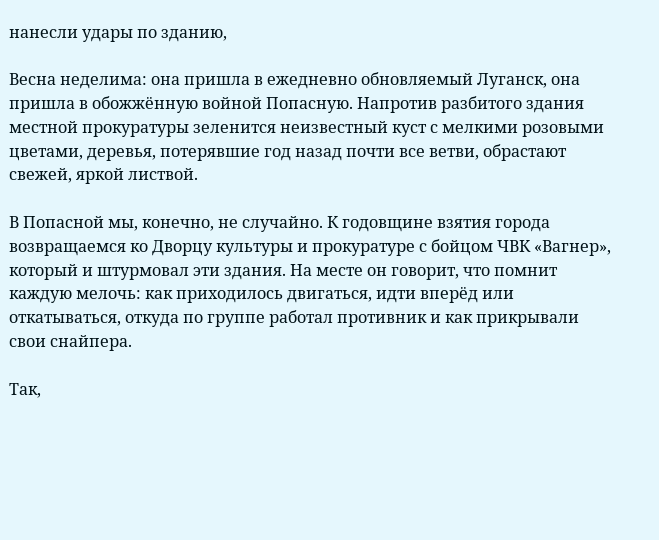нанесли удары по зданию,

Весна неделима: она пришла в ежедневно обновляемый Луганск, она пришла в обожжённую войной Попасную. Напротив разбитого здания местной прокуратуры зеленится неизвестный куст с мелкими розовыми цветами, деревья, потерявшие год назад почти все ветви, обрастают свежей, яркой листвой.

В Попасной мы, конечно, не случайно. К годовщине взятия города возвращаемся ко Дворцу культуры и прокуратуре с бойцом ЧВК «Вагнер», который и штурмовал эти здания. На месте он говорит, что помнит каждую мелочь: как приходилось двигаться, идти вперёд или откатываться, откуда по группе работал противник и как прикрывали свои снайпера.

Так,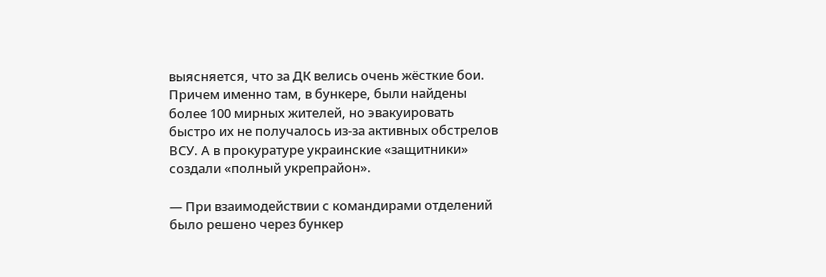выясняется, что за ДК велись очень жёсткие бои. Причем именно там, в бункере, были найдены более 100 мирных жителей, но эвакуировать быстро их не получалось из-за активных обстрелов ВСУ. А в прокуратуре украинские «защитники» создали «полный укрепрайон».

— При взаимодействии с командирами отделений было решено через бункер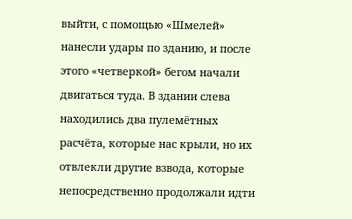выйти, с помощью «Шмелей» нанесли удары по зданию, и после этого «четверкой» бегом начали двигаться туда. В здании слева находились два пулемётных расчёта, которые нас крыли, но их отвлекли другие взвода, которые непосредственно продолжали идти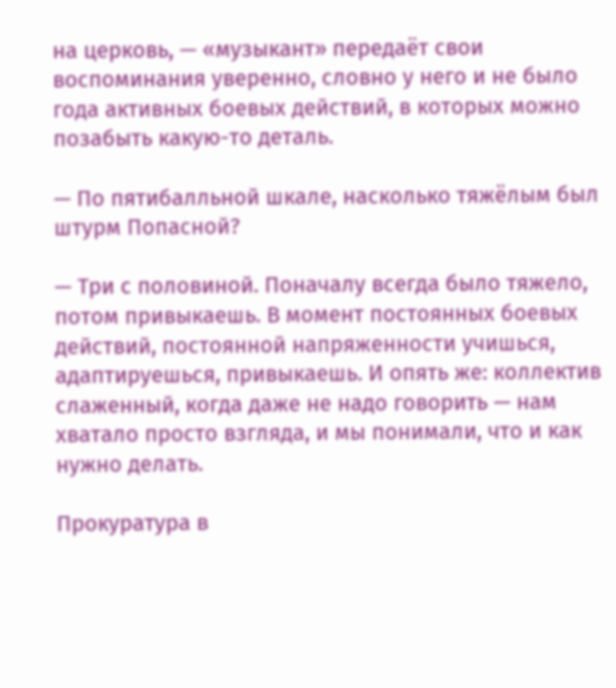на церковь, — «музыкант» передаёт свои воспоминания уверенно, словно у него и не было года активных боевых действий, в которых можно позабыть какую-то деталь.

— По пятибалльной шкале, насколько тяжёлым был штурм Попасной?

— Три с половиной. Поначалу всегда было тяжело, потом привыкаешь. В момент постоянных боевых действий, постоянной напряженности учишься, адаптируешься, привыкаешь. И опять же: коллектив слаженный, когда даже не надо говорить — нам хватало просто взгляда, и мы понимали, что и как нужно делать.

Прокуратура в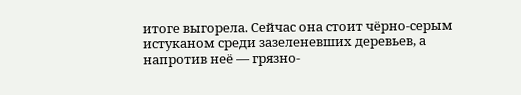итоге выгорела. Сейчас она стоит чёрно-серым истуканом среди зазеленевших деревьев, а напротив неё — грязно-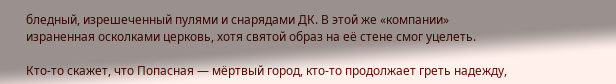бледный, изрешеченный пулями и снарядами ДК. В этой же «компании» израненная осколками церковь, хотя святой образ на её стене смог уцелеть.

Кто-то скажет, что Попасная — мёртвый город, кто-то продолжает греть надежду,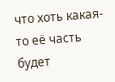что хоть какая-то её часть будет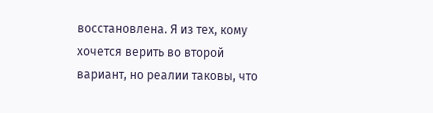восстановлена. Я из тех, кому хочется верить во второй вариант, но реалии таковы, что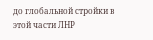до глобальной стройки в этой части ЛНР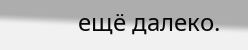ещё далеко.